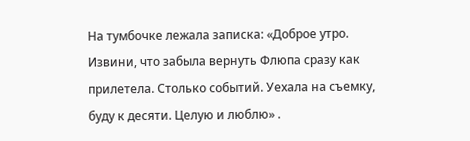На тумбочке лежала записка: «Доброе утро. Извини, что забыла вернуть Флюпа сразу как прилетела. Столько событий. Уехала на съемку, буду к десяти. Целую и люблю» .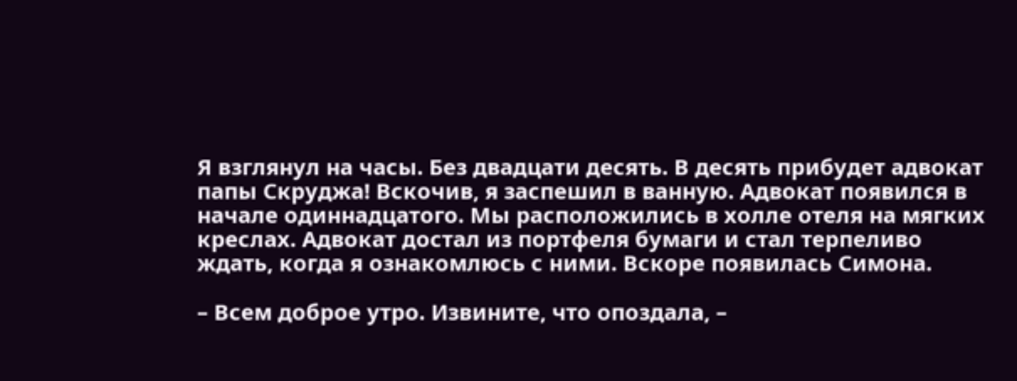Я взглянул на часы. Без двадцати десять. В десять прибудет адвокат папы Скруджа! Вскочив, я заспешил в ванную. Адвокат появился в начале одиннадцатого. Мы расположились в холле отеля на мягких креслах. Адвокат достал из портфеля бумаги и стал терпеливо ждать, когда я ознакомлюсь с ними. Вскоре появилась Симона.

– Всем доброе утро. Извините, что опоздала, –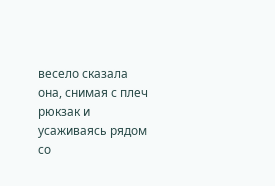весело сказала она, снимая с плеч рюкзак и усаживаясь рядом со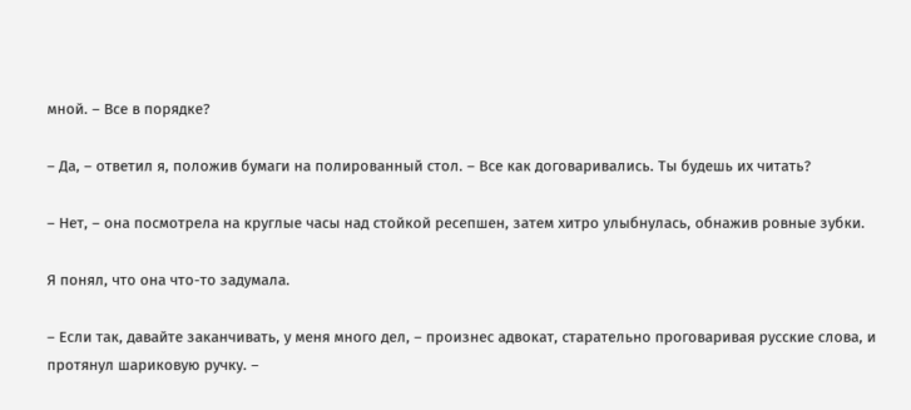мной. – Все в порядке?

– Да, – ответил я, положив бумаги на полированный стол. – Все как договаривались. Ты будешь их читать?

– Нет, – она посмотрела на круглые часы над стойкой ресепшен, затем хитро улыбнулась, обнажив ровные зубки.

Я понял, что она что-то задумала.

– Если так, давайте заканчивать, у меня много дел, – произнес адвокат, старательно проговаривая русские слова, и протянул шариковую ручку. –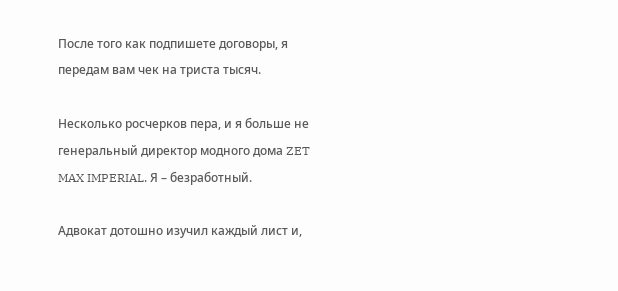После того как подпишете договоры, я передам вам чек на триста тысяч.

Несколько росчерков пера, и я больше не генеральный директор модного дома ZET MAX IMPERIAL. Я – безработный.

Адвокат дотошно изучил каждый лист и,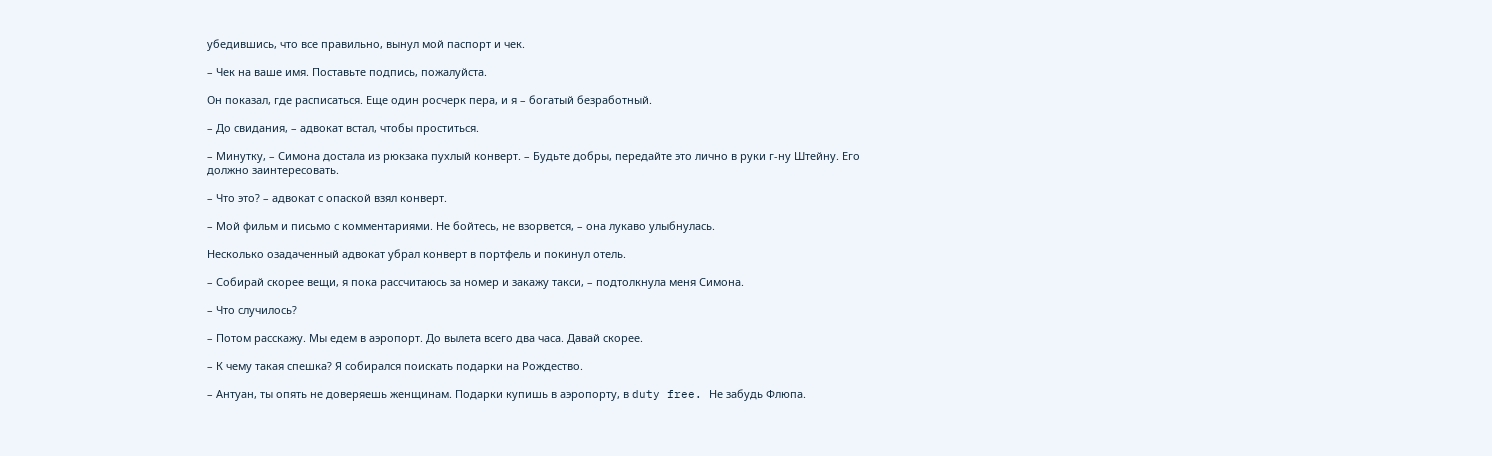убедившись, что все правильно, вынул мой паспорт и чек.

– Чек на ваше имя. Поставьте подпись, пожалуйста.

Он показал, где расписаться. Еще один росчерк пера, и я – богатый безработный.

– До свидания, – адвокат встал, чтобы проститься.

– Минутку, – Симона достала из рюкзака пухлый конверт. – Будьте добры, передайте это лично в руки г-ну Штейну. Его должно заинтересовать.

– Что это? – адвокат с опаской взял конверт.

– Мой фильм и письмо с комментариями. Не бойтесь, не взорвется, – она лукаво улыбнулась.

Несколько озадаченный адвокат убрал конверт в портфель и покинул отель.

– Собирай скорее вещи, я пока рассчитаюсь за номер и закажу такси, – подтолкнула меня Симона.

– Что случилось?

– Потом расскажу. Мы едем в аэропорт. До вылета всего два часа. Давай скорее.

– К чему такая спешка? Я собирался поискать подарки на Рождество.

– Антуан, ты опять не доверяешь женщинам. Подарки купишь в аэропорту, в duty free. Не забудь Флюпа.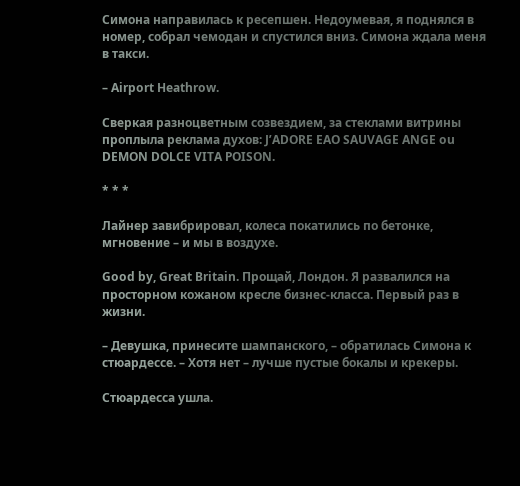Симона направилась к ресепшен. Недоумевая, я поднялся в номер, собрал чемодан и спустился вниз. Симона ждала меня в такси.

– Airport Heathrow.

Сверкая разноцветным созвездием, за стеклами витрины проплыла реклама духов: J’ADORE EAO SAUVAGE ANGE ou DEMON DOLCE VITA POISON.

* * *

Лайнер завибрировал, колеса покатились по бетонке, мгновение – и мы в воздухе.

Good by, Great Britain. Прощай, Лондон. Я развалился на просторном кожаном кресле бизнес-класса. Первый раз в жизни.

– Девушка, принесите шампанского, – обратилась Симона к стюардессе. – Хотя нет – лучше пустые бокалы и крекеры.

Стюардесса ушла.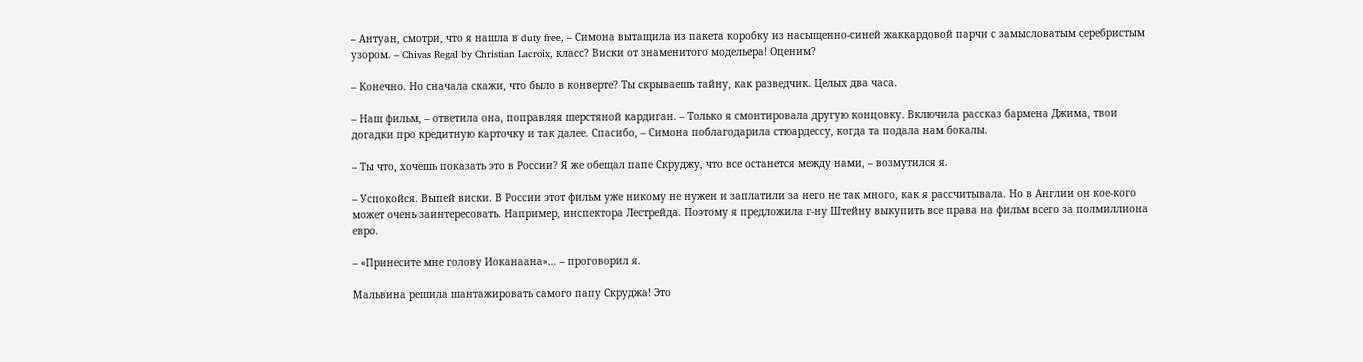– Антуан, смотри, что я нашла в duty free, – Симона вытащила из пакета коробку из насыщенно-синей жаккардовой парчи с замысловатым серебристым узором. – Chivas Regal by Christian Lacroix, класс? Виски от знаменитого модельера! Оценим?

– Конечно. Но сначала скажи, что было в конверте? Ты скрываешь тайну, как разведчик. Целых два часа.

– Наш фильм, – ответила она, поправляя шерстяной кардиган. – Только я смонтировала другую концовку. Включила рассказ бармена Джима, твои догадки про кредитную карточку и так далее. Спасибо, – Симона поблагодарила стюардессу, когда та подала нам бокалы.

– Ты что, хочешь показать это в России? Я же обещал папе Скруджу, что все останется между нами, – возмутился я.

– Успокойся. Выпей виски. В России этот фильм уже никому не нужен и заплатили за него не так много, как я рассчитывала. Но в Англии он кое-кого может очень заинтересовать. Например, инспектора Лестрейда. Поэтому я предложила г-ну Штейну выкупить все права на фильм всего за полмиллиона евро.

– «Принесите мне голову Иоканаана»… – проговорил я.

Мальвина решила шантажировать самого папу Скруджа! Это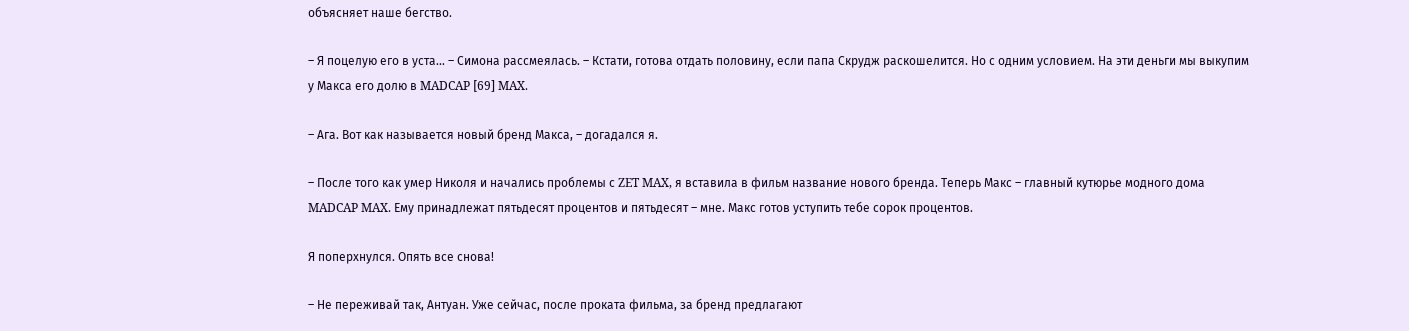объясняет наше бегство.

– Я поцелую его в уста… – Симона рассмеялась. – Кстати, готова отдать половину, если папа Скрудж раскошелится. Но с одним условием. На эти деньги мы выкупим у Макса его долю в MADCAP [69] MAX.

– Ага. Вот как называется новый бренд Макса, – догадался я.

– После того как умер Николя и начались проблемы с ZET MAX, я вставила в фильм название нового бренда. Теперь Макс – главный кутюрье модного дома MADCAP MAX. Ему принадлежат пятьдесят процентов и пятьдесят – мне. Макс готов уступить тебе сорок процентов.

Я поперхнулся. Опять все снова!

– Не переживай так, Антуан. Уже сейчас, после проката фильма, за бренд предлагают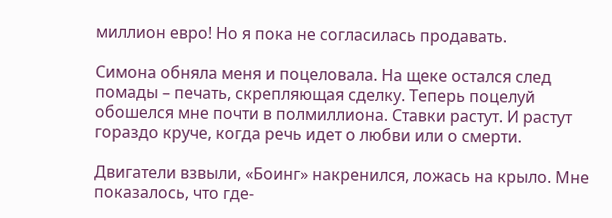миллион евро! Но я пока не согласилась продавать.

Симона обняла меня и поцеловала. На щеке остался след помады – печать, скрепляющая сделку. Теперь поцелуй обошелся мне почти в полмиллиона. Ставки растут. И растут гораздо круче, когда речь идет о любви или о смерти.

Двигатели взвыли, «Боинг» накренился, ложась на крыло. Мне показалось, что где-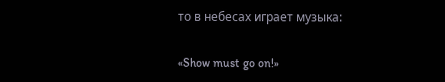то в небесах играет музыка:

«Show must go on!»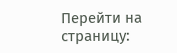Перейти на страницу: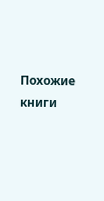Похожие книги